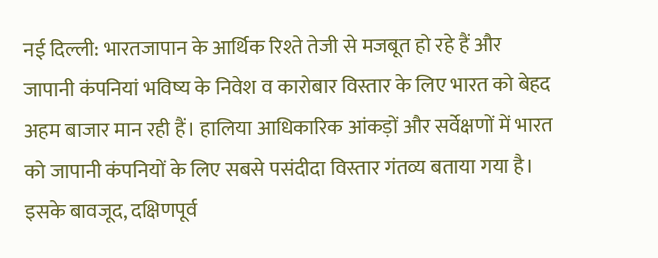नई दिल्ली: भारतजापान के आर्थिक रिश्ते तेजी से मजबूत हो रहे हैं और जापानी कंपनियां भविष्य के निवेश व कारोबार विस्तार के लिए भारत को बेहद अहम बाजार मान रही हैं। हालिया आधिकारिक आंकड़ों और सर्वेक्षणों में भारत को जापानी कंपनियों के लिए सबसे पसंदीदा विस्तार गंतव्य बताया गया है। इसके बावजूद, दक्षिणपूर्व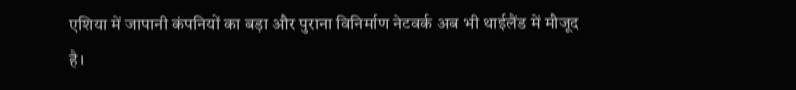एशिया में जापानी कंपनियों का बड़ा और पुराना विनिर्माण नेटवर्क अब भी थाईलैंड में मौजूद है।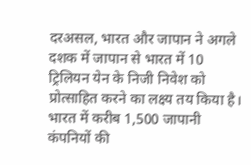दरअसल, भारत और जापान ने अगले दशक में जापान से भारत में 10 ट्रिलियन येन के निजी निवेश को प्रोत्साहित करने का लक्ष्य तय किया है। भारत में करीब 1,500 जापानी कंपनियों की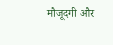मौजूदगी और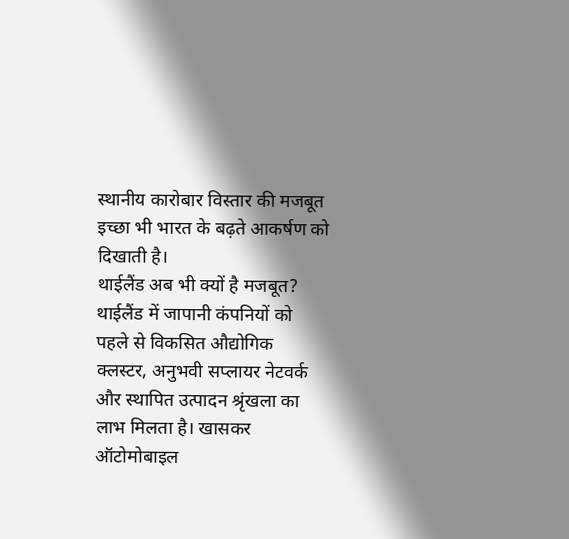स्थानीय कारोबार विस्तार की मजबूत इच्छा भी भारत के बढ़ते आकर्षण को दिखाती है।
थाईलैंड अब भी क्यों है मजबूत?
थाईलैंड में जापानी कंपनियों को पहले से विकसित औद्योगिक क्लस्टर, अनुभवी सप्लायर नेटवर्क और स्थापित उत्पादन श्रृंखला का लाभ मिलता है। खासकर ऑटोमोबाइल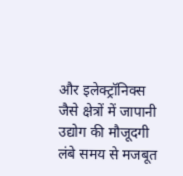और इलेक्ट्रॉनिक्स जैसे क्षेत्रों में जापानी उद्योग की मौजूदगी लंबे समय से मजबूत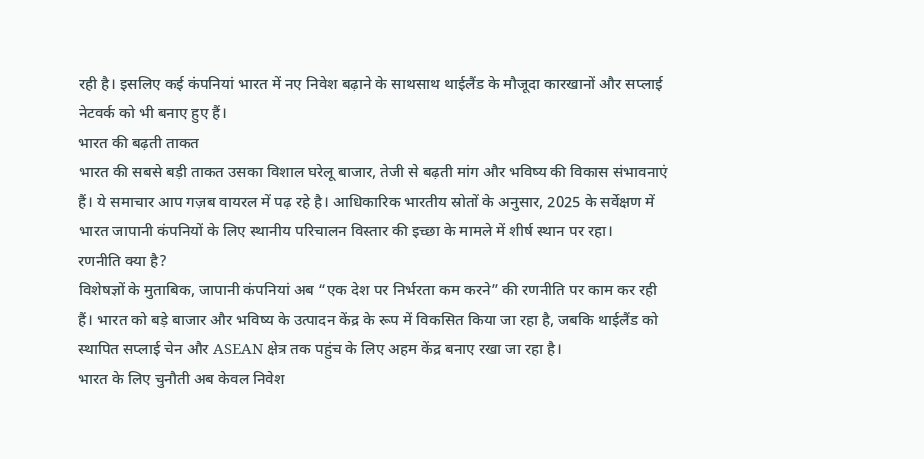रही है। इसलिए कई कंपनियां भारत में नए निवेश बढ़ाने के साथसाथ थाईलैंड के मौजूदा कारखानों और सप्लाई नेटवर्क को भी बनाए हुए हैं।
भारत की बढ़ती ताकत
भारत की सबसे बड़ी ताकत उसका विशाल घरेलू बाजार, तेजी से बढ़ती मांग और भविष्य की विकास संभावनाएं हैं। ये समाचार आप गज़ब वायरल में पढ़ रहे है। आधिकारिक भारतीय स्रोतों के अनुसार, 2025 के सर्वेक्षण में भारत जापानी कंपनियों के लिए स्थानीय परिचालन विस्तार की इच्छा के मामले में शीर्ष स्थान पर रहा।
रणनीति क्या है?
विशेषज्ञों के मुताबिक, जापानी कंपनियां अब “एक देश पर निर्भरता कम करने” की रणनीति पर काम कर रही हैं। भारत को बड़े बाजार और भविष्य के उत्पादन केंद्र के रूप में विकसित किया जा रहा है, जबकि थाईलैंड को स्थापित सप्लाई चेन और ASEAN क्षेत्र तक पहुंच के लिए अहम केंद्र बनाए रखा जा रहा है।
भारत के लिए चुनौती अब केवल निवेश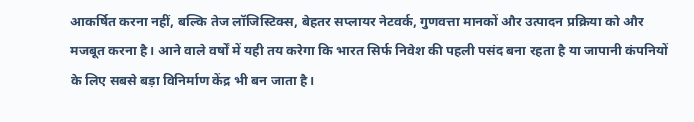आकर्षित करना नहीं, बल्कि तेज लॉजिस्टिक्स, बेहतर सप्लायर नेटवर्क, गुणवत्ता मानकों और उत्पादन प्रक्रिया को और मजबूत करना है। आने वाले वर्षों में यही तय करेगा कि भारत सिर्फ निवेश की पहली पसंद बना रहता है या जापानी कंपनियों के लिए सबसे बड़ा विनिर्माण केंद्र भी बन जाता है।